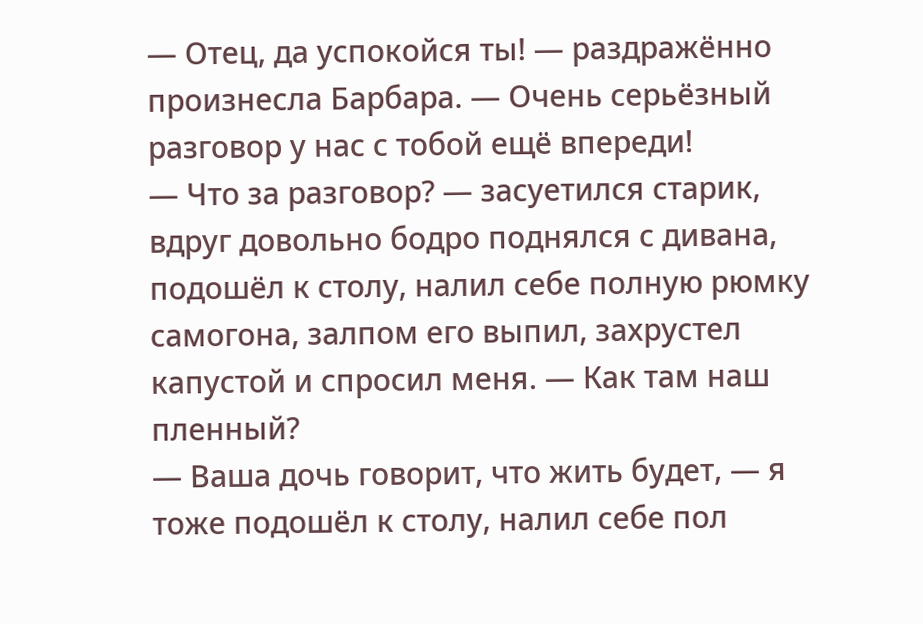— Отец, да успокойся ты! — раздражённо произнесла Барбара. — Очень серьёзный разговор у нас с тобой ещё впереди!
— Что за разговор? — засуетился старик, вдруг довольно бодро поднялся с дивана, подошёл к столу, налил себе полную рюмку самогона, залпом его выпил, захрустел капустой и спросил меня. — Как там наш пленный?
— Ваша дочь говорит, что жить будет, — я тоже подошёл к столу, налил себе пол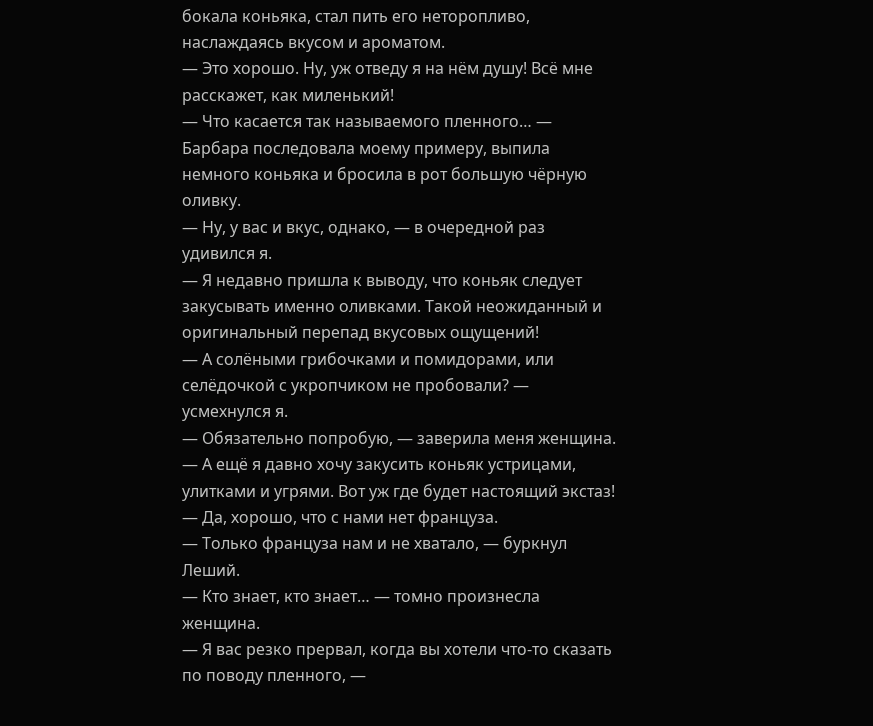бокала коньяка, стал пить его неторопливо, наслаждаясь вкусом и ароматом.
— Это хорошо. Ну, уж отведу я на нём душу! Всё мне расскажет, как миленький!
— Что касается так называемого пленного… — Барбара последовала моему примеру, выпила немного коньяка и бросила в рот большую чёрную оливку.
— Ну, у вас и вкус, однако, — в очередной раз удивился я.
— Я недавно пришла к выводу, что коньяк следует закусывать именно оливками. Такой неожиданный и оригинальный перепад вкусовых ощущений!
— А солёными грибочками и помидорами, или селёдочкой с укропчиком не пробовали? — усмехнулся я.
— Обязательно попробую, — заверила меня женщина. — А ещё я давно хочу закусить коньяк устрицами, улитками и угрями. Вот уж где будет настоящий экстаз!
— Да, хорошо, что с нами нет француза.
— Только француза нам и не хватало, — буркнул Леший.
— Кто знает, кто знает… — томно произнесла женщина.
— Я вас резко прервал, когда вы хотели что-то сказать по поводу пленного, —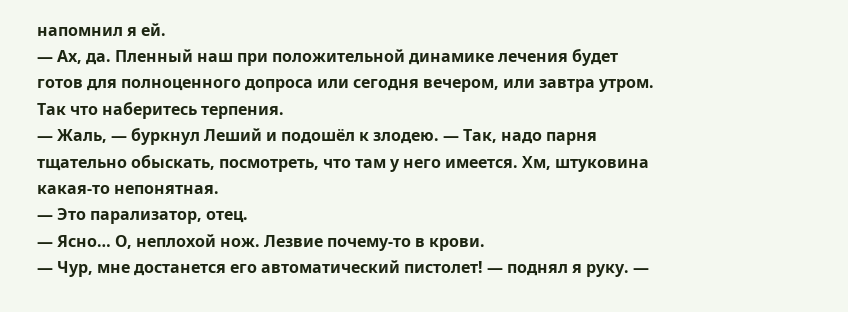напомнил я ей.
— Ах, да. Пленный наш при положительной динамике лечения будет готов для полноценного допроса или сегодня вечером, или завтра утром. Так что наберитесь терпения.
— Жаль, — буркнул Леший и подошёл к злодею. — Так, надо парня тщательно обыскать, посмотреть, что там у него имеется. Хм, штуковина какая-то непонятная.
— Это парализатор, отец.
— Ясно… О, неплохой нож. Лезвие почему-то в крови.
— Чур, мне достанется его автоматический пистолет! — поднял я руку. —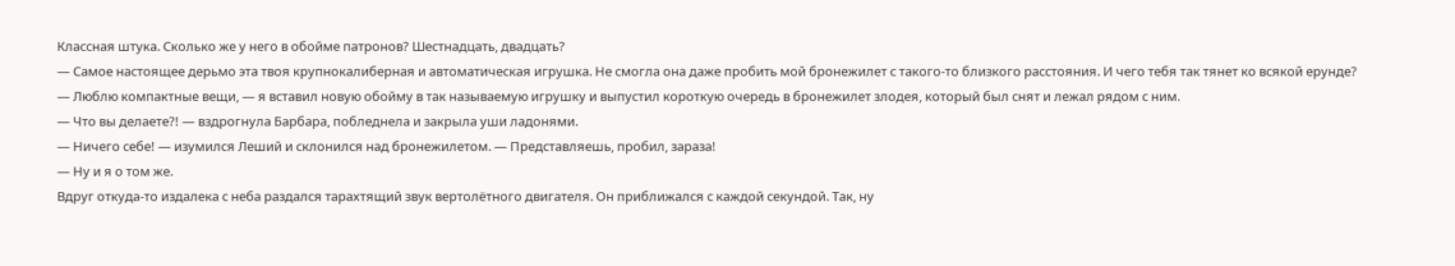Классная штука. Сколько же у него в обойме патронов? Шестнадцать, двадцать?
— Самое настоящее дерьмо эта твоя крупнокалиберная и автоматическая игрушка. Не смогла она даже пробить мой бронежилет с такого-то близкого расстояния. И чего тебя так тянет ко всякой ерунде?
— Люблю компактные вещи, — я вставил новую обойму в так называемую игрушку и выпустил короткую очередь в бронежилет злодея, который был снят и лежал рядом с ним.
— Что вы делаете?! — вздрогнула Барбара, побледнела и закрыла уши ладонями.
— Ничего себе! — изумился Леший и склонился над бронежилетом. — Представляешь, пробил, зараза!
— Ну и я о том же.
Вдруг откуда-то издалека с неба раздался тарахтящий звук вертолётного двигателя. Он приближался с каждой секундой. Так, ну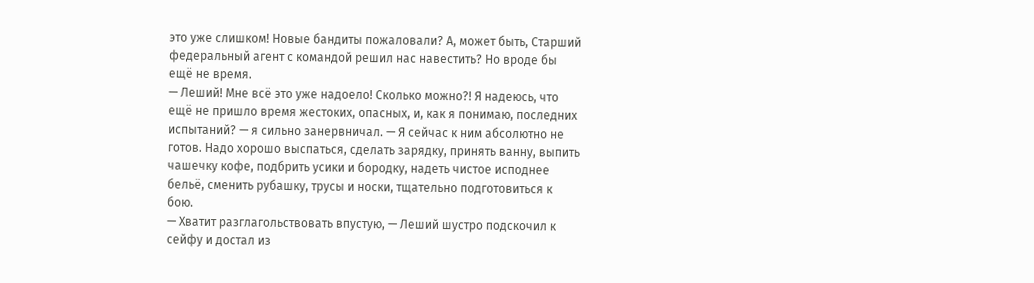это уже слишком! Новые бандиты пожаловали? А, может быть, Старший федеральный агент с командой решил нас навестить? Но вроде бы ещё не время.
— Леший! Мне всё это уже надоело! Сколько можно?! Я надеюсь, что ещё не пришло время жестоких, опасных, и, как я понимаю, последних испытаний? — я сильно занервничал. — Я сейчас к ним абсолютно не готов. Надо хорошо выспаться, сделать зарядку, принять ванну, выпить чашечку кофе, подбрить усики и бородку, надеть чистое исподнее бельё, сменить рубашку, трусы и носки, тщательно подготовиться к бою.
— Хватит разглагольствовать впустую, — Леший шустро подскочил к сейфу и достал из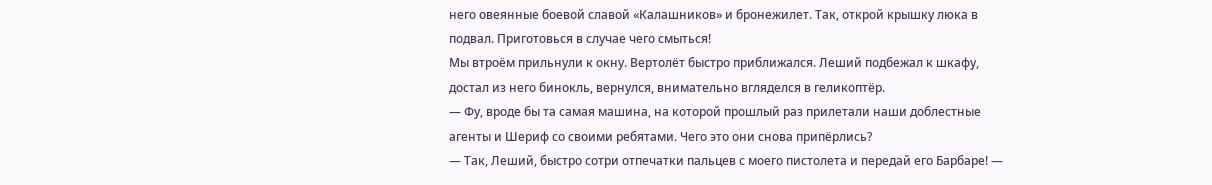него овеянные боевой славой «Калашников» и бронежилет. Так, открой крышку люка в подвал. Приготовься в случае чего смыться!
Мы втроём прильнули к окну. Вертолёт быстро приближался. Леший подбежал к шкафу, достал из него бинокль, вернулся, внимательно вгляделся в геликоптёр.
— Фу, вроде бы та самая машина, на которой прошлый раз прилетали наши доблестные агенты и Шериф со своими ребятами. Чего это они снова припёрлись?
— Так, Леший, быстро сотри отпечатки пальцев с моего пистолета и передай его Барбаре! —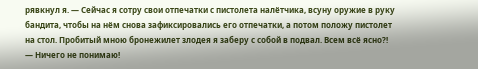рявкнул я. — Сейчас я сотру свои отпечатки с пистолета налётчика, всуну оружие в руку бандита, чтобы на нём снова зафиксировались его отпечатки, а потом положу пистолет на стол. Пробитый мною бронежилет злодея я заберу с собой в подвал. Всем всё ясно?!
— Ничего не понимаю!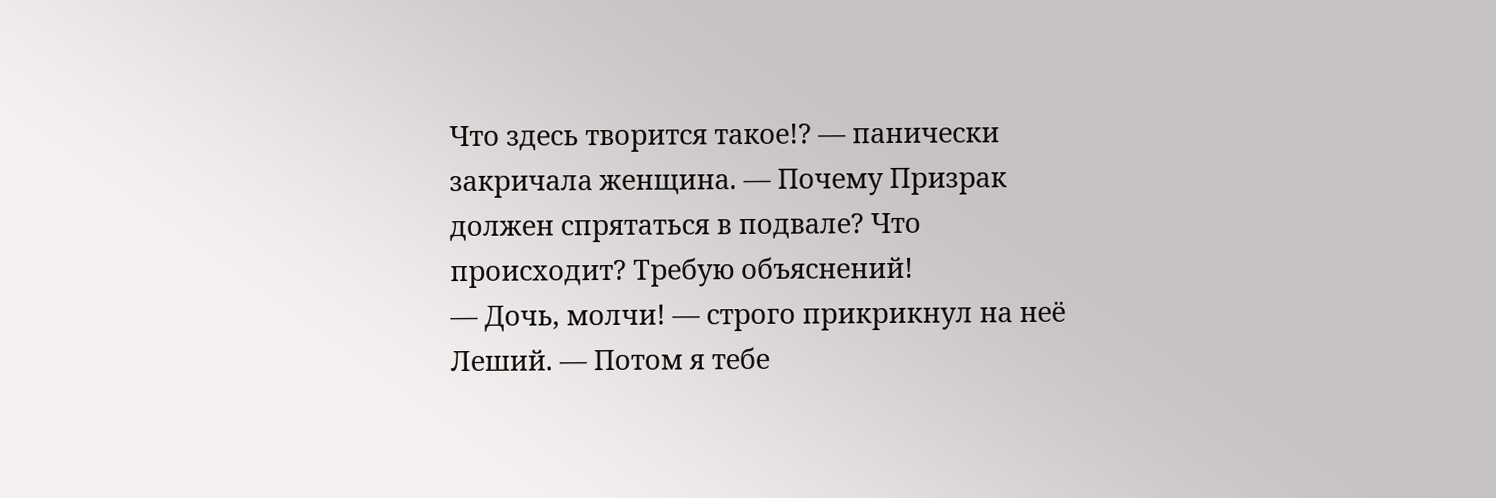Что здесь творится такое!? — панически закричала женщина. — Почему Призрак должен спрятаться в подвале? Что происходит? Требую объяснений!
— Дочь, молчи! — строго прикрикнул на неё Леший. — Потом я тебе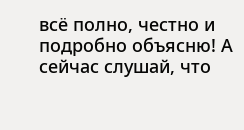всё полно, честно и подробно объясню! А сейчас слушай, что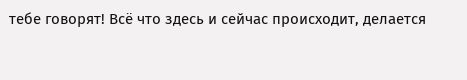тебе говорят! Всё что здесь и сейчас происходит, делается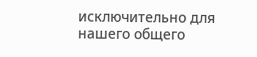исключительно для нашего общего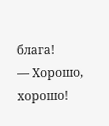блага!
— Хорошо, хорошо!